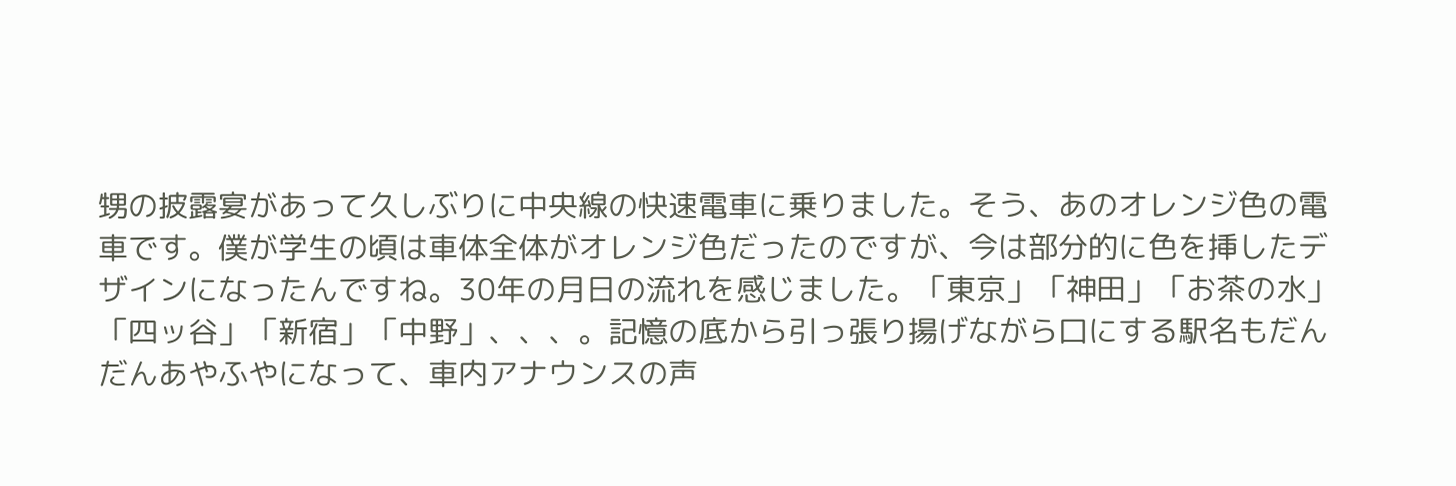甥の披露宴があって久しぶりに中央線の快速電車に乗りました。そう、あのオレンジ色の電車です。僕が学生の頃は車体全体がオレンジ色だったのですが、今は部分的に色を挿したデザインになったんですね。30年の月日の流れを感じました。「東京」「神田」「お茶の水」「四ッ谷」「新宿」「中野」、、、。記憶の底から引っ張り揚げながら口にする駅名もだんだんあやふやになって、車内アナウンスの声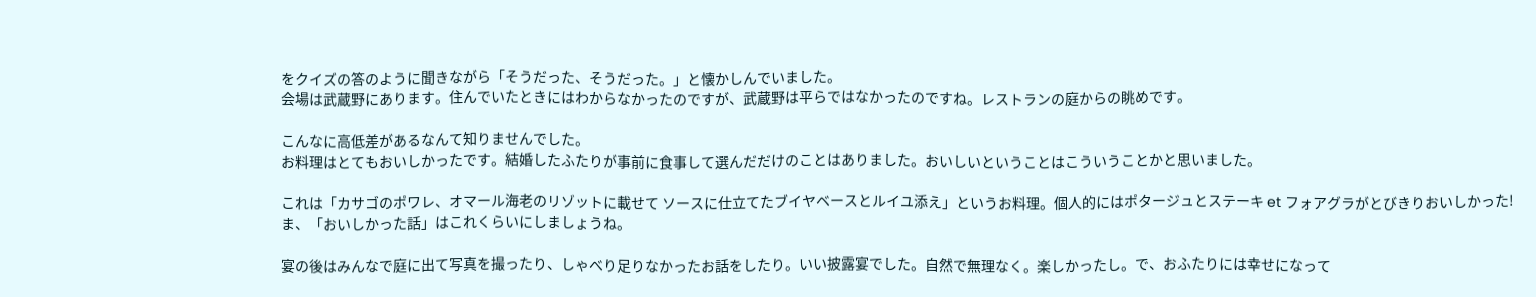をクイズの答のように聞きながら「そうだった、そうだった。」と懐かしんでいました。
会場は武蔵野にあります。住んでいたときにはわからなかったのですが、武蔵野は平らではなかったのですね。レストランの庭からの眺めです。

こんなに高低差があるなんて知りませんでした。
お料理はとてもおいしかったです。結婚したふたりが事前に食事して選んだだけのことはありました。おいしいということはこういうことかと思いました。

これは「カサゴのポワレ、オマール海老のリゾットに載せて ソースに仕立てたブイヤベースとルイユ添え」というお料理。個人的にはポタージュとステーキ et フォアグラがとびきりおいしかった!
ま、「おいしかった話」はこれくらいにしましょうね。

宴の後はみんなで庭に出て写真を撮ったり、しゃべり足りなかったお話をしたり。いい披露宴でした。自然で無理なく。楽しかったし。で、おふたりには幸せになって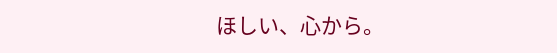ほしい、心から。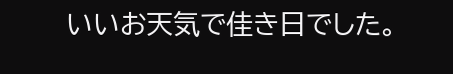いいお天気で佳き日でした。